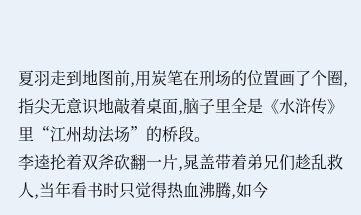夏羽走到地图前,用炭笔在刑场的位置画了个圈,指尖无意识地敲着桌面,脑子里全是《水浒传》里“江州劫法场”的桥段。
李逵抡着双斧砍翻一片,晁盖带着弟兄们趁乱救人,当年看书时只觉得热血沸腾,如今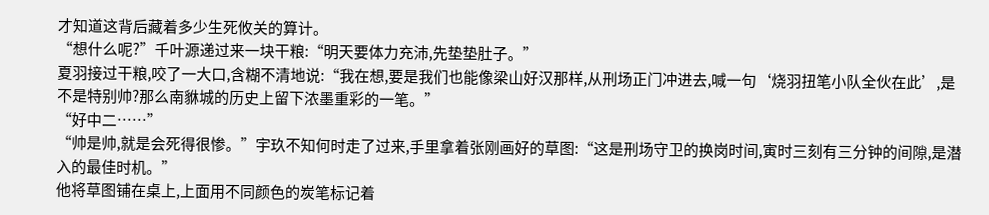才知道这背后藏着多少生死攸关的算计。
“想什么呢?”千叶源递过来一块干粮:“明天要体力充沛,先垫垫肚子。”
夏羽接过干粮,咬了一大口,含糊不清地说:“我在想,要是我们也能像梁山好汉那样,从刑场正门冲进去,喊一句‘烧羽扭笔小队全伙在此’,是不是特别帅?那么南貅城的历史上留下浓墨重彩的一笔。”
“好中二……”
“帅是帅,就是会死得很惨。”宇玖不知何时走了过来,手里拿着张刚画好的草图:“这是刑场守卫的换岗时间,寅时三刻有三分钟的间隙,是潜入的最佳时机。”
他将草图铺在桌上,上面用不同颜色的炭笔标记着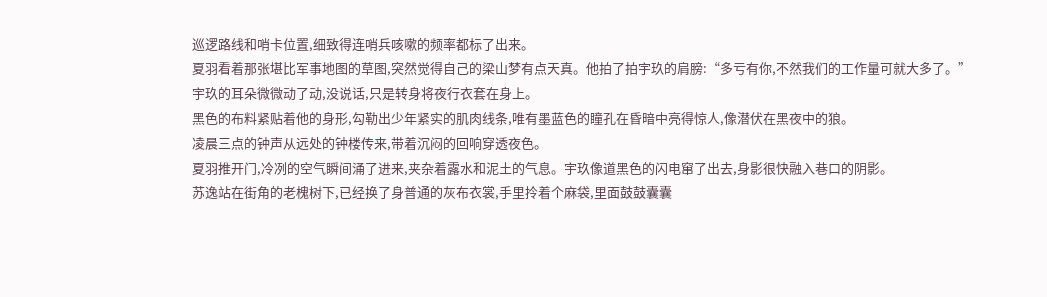巡逻路线和哨卡位置,细致得连哨兵咳嗽的频率都标了出来。
夏羽看着那张堪比军事地图的草图,突然觉得自己的梁山梦有点天真。他拍了拍宇玖的肩膀:“多亏有你,不然我们的工作量可就大多了。”
宇玖的耳朵微微动了动,没说话,只是转身将夜行衣套在身上。
黑色的布料紧贴着他的身形,勾勒出少年紧实的肌肉线条,唯有墨蓝色的瞳孔在昏暗中亮得惊人,像潜伏在黑夜中的狼。
凌晨三点的钟声从远处的钟楼传来,带着沉闷的回响穿透夜色。
夏羽推开门,冷冽的空气瞬间涌了进来,夹杂着露水和泥土的气息。宇玖像道黑色的闪电窜了出去,身影很快融入巷口的阴影。
苏逸站在街角的老槐树下,已经换了身普通的灰布衣裳,手里拎着个麻袋,里面鼓鼓囊囊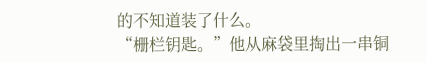的不知道装了什么。
“栅栏钥匙。”他从麻袋里掏出一串铜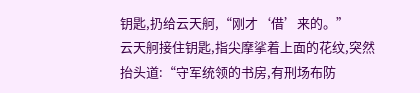钥匙,扔给云天舸,“刚才‘借’来的。”
云天舸接住钥匙,指尖摩挲着上面的花纹,突然抬头道:“守军统领的书房,有刑场布防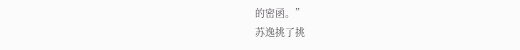的密函。”
苏逸挑了挑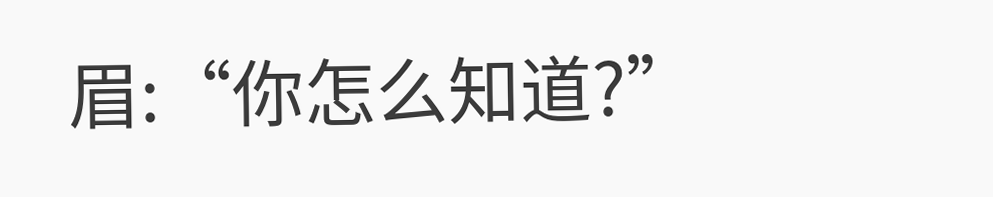眉:“你怎么知道?”